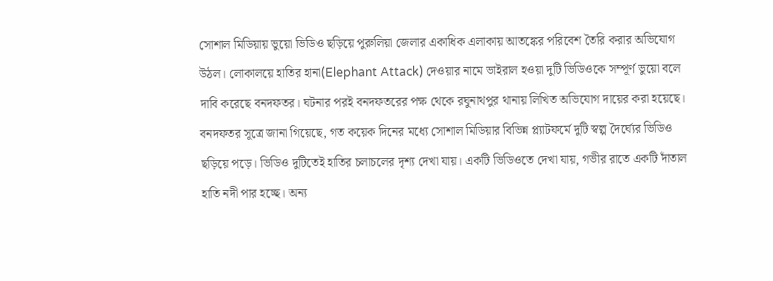সোশাল মিডিয়ায় ভুয়ো ভিডিও ছড়িয়ে পুরুলিয়া জেলার একাধিক এলাকায় আতঙ্কের পরিবেশ তৈরি করার অভিযোগ উঠল। লোকালয়ে হাতির হানা(Elephant Attack) দেওয়ার নামে ভাইরাল হওয়া দুটি ভিডিওকে সম্পূর্ণ ভুয়ো বলে দাবি করেছে বনদফতর। ঘটনার পরই বনদফতরের পক্ষ থেকে রঘুনাথপুর থানায় লিখিত অভিযোগ দায়ের করা হয়েছে।
বনদফতর সূত্রে জানা গিয়েছে, গত কয়েক দিনের মধ্যে সোশাল মিডিয়ার বিভিন্ন প্ল্যাটফর্মে দুটি স্বল্প দৈর্ঘ্যের ভিডিও ছড়িয়ে পড়ে। ভিডিও দুটিতেই হাতির চলাচলের দৃশ্য দেখা যায়। একটি ভিডিওতে দেখা যায়, গভীর রাতে একটি দাঁতাল হাতি নদী পার হচ্ছে। অন্য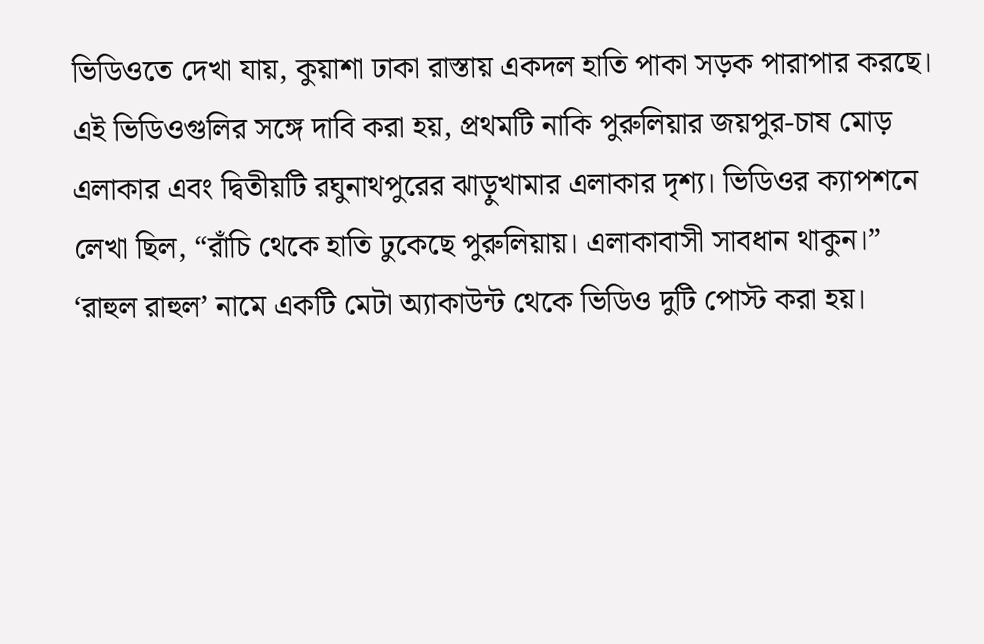ভিডিওতে দেখা যায়, কুয়াশা ঢাকা রাস্তায় একদল হাতি পাকা সড়ক পারাপার করছে।
এই ভিডিওগুলির সঙ্গে দাবি করা হয়, প্রথমটি নাকি পুরুলিয়ার জয়পুর-চাষ মোড় এলাকার এবং দ্বিতীয়টি রঘুনাথপুরের ঝাড়ুখামার এলাকার দৃশ্য। ভিডিওর ক্যাপশনে লেখা ছিল, “রাঁচি থেকে হাতি ঢুকেছে পুরুলিয়ায়। এলাকাবাসী সাবধান থাকুন।”
‘রাহুল রাহুল’ নামে একটি মেটা অ্যাকাউন্ট থেকে ভিডিও দুটি পোস্ট করা হয়।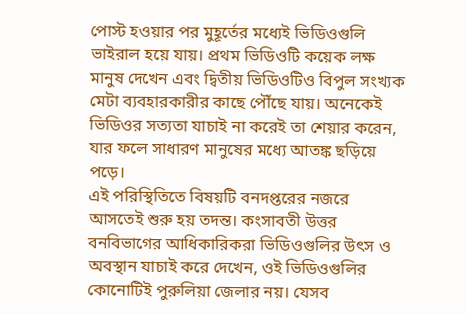পোস্ট হওয়ার পর মুহূর্তের মধ্যেই ভিডিওগুলি ভাইরাল হয়ে যায়। প্রথম ভিডিওটি কয়েক লক্ষ মানুষ দেখেন এবং দ্বিতীয় ভিডিওটিও বিপুল সংখ্যক মেটা ব্যবহারকারীর কাছে পৌঁছে যায়। অনেকেই ভিডিওর সত্যতা যাচাই না করেই তা শেয়ার করেন, যার ফলে সাধারণ মানুষের মধ্যে আতঙ্ক ছড়িয়ে পড়ে।
এই পরিস্থিতিতে বিষয়টি বনদপ্তরের নজরে আসতেই শুরু হয় তদন্ত। কংসাবতী উত্তর বনবিভাগের আধিকারিকরা ভিডিওগুলির উৎস ও অবস্থান যাচাই করে দেখেন, ওই ভিডিওগুলির কোনোটিই পুরুলিয়া জেলার নয়। যেসব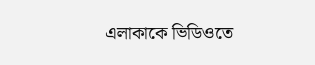এলাকাকে ভিডিওতে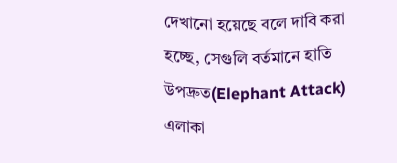দেখানো হয়েছে বলে দাবি করা হচ্ছে, সেগুলি বর্তমানে হাতি উপদ্রুত(Elephant Attack) এলাকা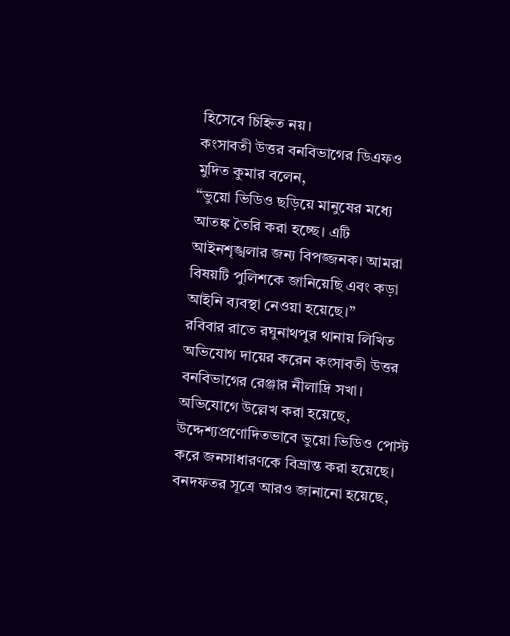হিসেবে চিহ্নিত নয়।
কংসাবতী উত্তর বনবিভাগের ডিএফও মুদিত কুমার বলেন,
“ভুয়ো ভিডিও ছড়িয়ে মানুষের মধ্যে আতঙ্ক তৈরি করা হচ্ছে। এটি আইনশৃঙ্খলার জন্য বিপজ্জনক। আমরা বিষয়টি পুলিশকে জানিয়েছি এবং কড়া আইনি ব্যবস্থা নেওয়া হয়েছে।”
রবিবার রাতে রঘুনাথপুর থানায় লিখিত অভিযোগ দায়ের করেন কংসাবতী উত্তর বনবিভাগের রেঞ্জার নীলাদ্রি সখা। অভিযোগে উল্লেখ করা হয়েছে, উদ্দেশ্যপ্রণোদিতভাবে ভুয়ো ভিডিও পোস্ট করে জনসাধারণকে বিভ্রান্ত করা হয়েছে।
বনদফতর সূত্রে আরও জানানো হয়েছে,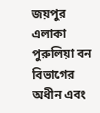জয়পুর এলাকা পুরুলিয়া বন বিভাগের অধীন এবং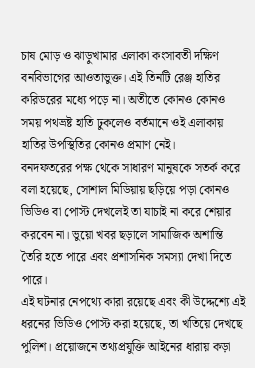চাষ মোড় ও ঝাড়ুখামার এলাকা কংসাবতী দক্ষিণ বনবিভাগের আওতাভুক্ত। এই তিনটি রেঞ্জ হাতির করিডরের মধ্যে পড়ে না। অতীতে কোনও কোনও সময় পথভ্রষ্ট হাতি ঢুকলেও বর্তমানে ওই এলাকায় হাতির উপস্থিতির কোনও প্রমাণ নেই।
বনদফতরের পক্ষ থেকে সাধারণ মানুষকে সতর্ক করে বলা হয়েছে, সোশাল মিডিয়ায় ছড়িয়ে পড়া কোনও ভিডিও বা পোস্ট দেখলেই তা যাচাই না করে শেয়ার করবেন না। ভুয়ো খবর ছড়ালে সামাজিক অশান্তি তৈরি হতে পারে এবং প্রশাসনিক সমস্যা দেখা দিতে পারে।
এই ঘটনার নেপথ্যে কারা রয়েছে এবং কী উদ্দেশ্যে এই ধরনের ভিডিও পোস্ট করা হয়েছে, তা খতিয়ে দেখছে পুলিশ। প্রয়োজনে তথ্যপ্রযুক্তি আইনের ধারায় কড়া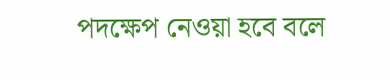পদক্ষেপ নেওয়া হবে বলে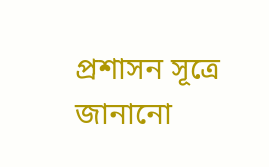প্রশাসন সূত্রে জানানো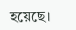হয়েছে।